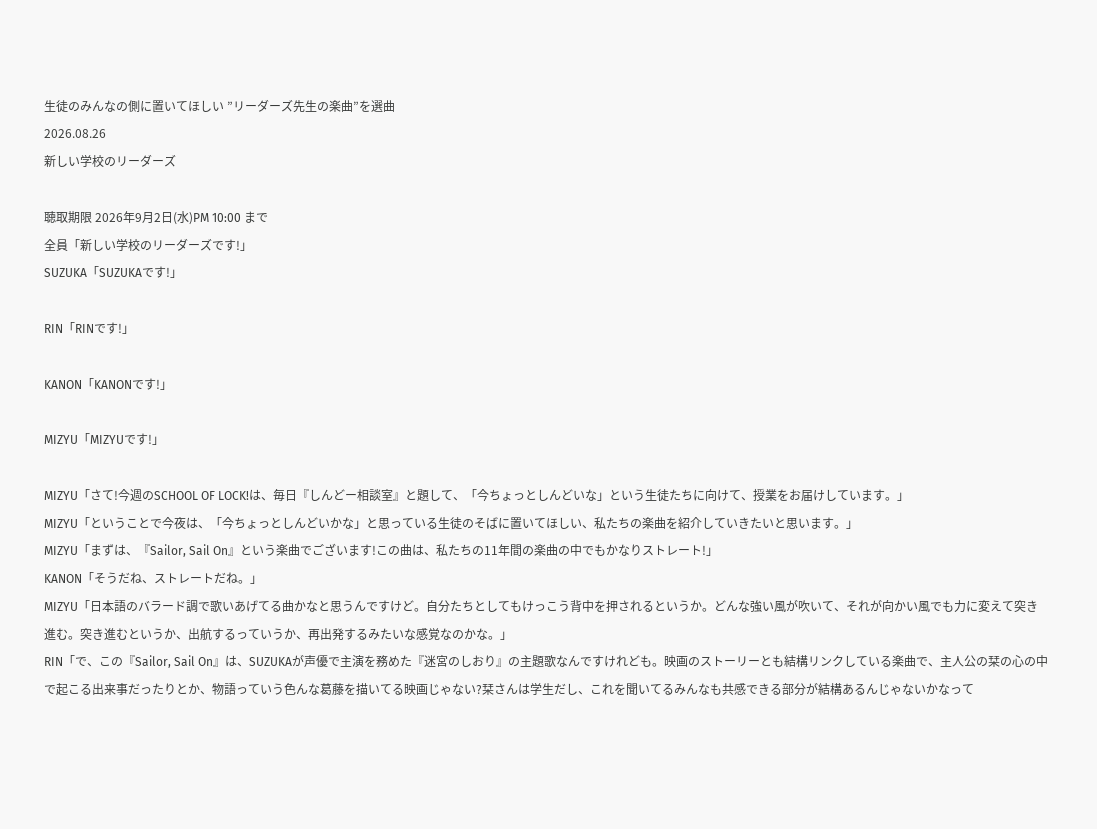生徒のみんなの側に置いてほしい ”リーダーズ先生の楽曲”を選曲
2026.08.26
新しい学校のリーダーズ

聴取期限 2026年9月2日(水)PM 10:00 まで
全員「新しい学校のリーダーズです!」
SUZUKA「SUZUKAです!」

RIN「RINです!」

KANON「KANONです!」

MIZYU「MIZYUです!」

MIZYU「さて!今週のSCHOOL OF LOCK!は、毎日『しんどー相談室』と題して、「今ちょっとしんどいな」という生徒たちに向けて、授業をお届けしています。」
MIZYU「ということで今夜は、「今ちょっとしんどいかな」と思っている生徒のそばに置いてほしい、私たちの楽曲を紹介していきたいと思います。」
MIZYU「まずは、『Sailor, Sail On』という楽曲でございます!この曲は、私たちの11年間の楽曲の中でもかなりストレート!」
KANON「そうだね、ストレートだね。」
MIZYU「日本語のバラード調で歌いあげてる曲かなと思うんですけど。自分たちとしてもけっこう背中を押されるというか。どんな強い風が吹いて、それが向かい風でも力に変えて突き進む。突き進むというか、出航するっていうか、再出発するみたいな感覚なのかな。」
RIN「で、この『Sailor, Sail On』は、SUZUKAが声優で主演を務めた『迷宮のしおり』の主題歌なんですけれども。映画のストーリーとも結構リンクしている楽曲で、主人公の栞の心の中で起こる出来事だったりとか、物語っていう色んな葛藤を描いてる映画じゃない?栞さんは学生だし、これを聞いてるみんなも共感できる部分が結構あるんじゃないかなって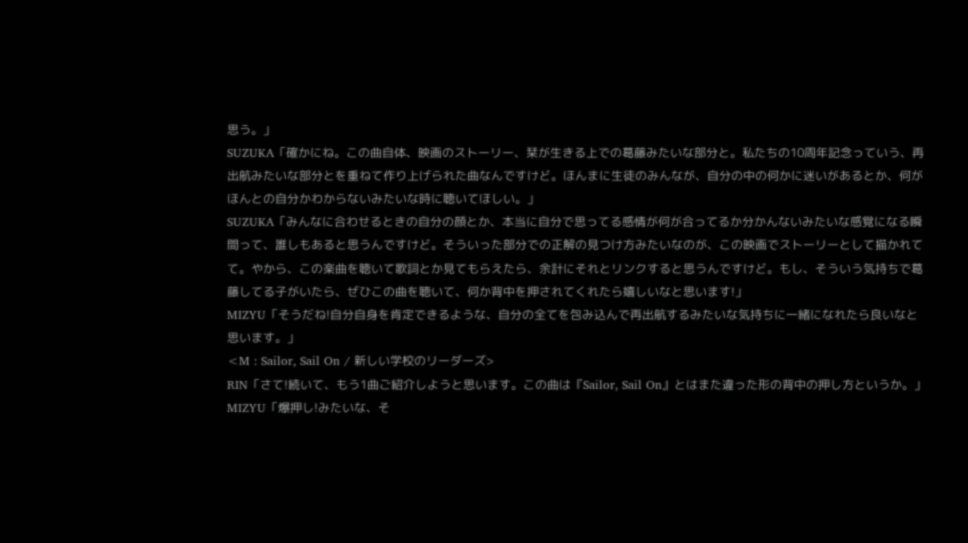思う。」
SUZUKA「確かにね。この曲自体、映画のストーリー、栞が生きる上での葛藤みたいな部分と。私たちの10周年記念っていう、再出航みたいな部分とを重ねて作り上げられた曲なんですけど。ほんまに生徒のみんなが、自分の中の何かに迷いがあるとか、何がほんとの自分かわからないみたいな時に聴いてほしい。」
SUZUKA「みんなに合わせるときの自分の顔とか、本当に自分で思ってる感情が何が合ってるか分かんないみたいな感覚になる瞬間って、誰しもあると思うんですけど。そういった部分での正解の見つけ方みたいなのが、この映画でストーリーとして描かれてて。やから、この楽曲を聴いて歌詞とか見てもらえたら、余計にそれとリンクすると思うんですけど。もし、そういう気持ちで葛藤してる子がいたら、ぜひこの曲を聴いて、何か背中を押されてくれたら嬉しいなと思います!」
MIZYU「そうだね!自分自身を肯定できるような、自分の全てを包み込んで再出航するみたいな気持ちに一緒になれたら良いなと思います。」
<M : Sailor, Sail On / 新しい学校のリーダーズ>
RIN「さて!続いて、もう1曲ご紹介しようと思います。この曲は『Sailor, Sail On』とはまた違った形の背中の押し方というか。」
MIZYU「爆押し!みたいな、そ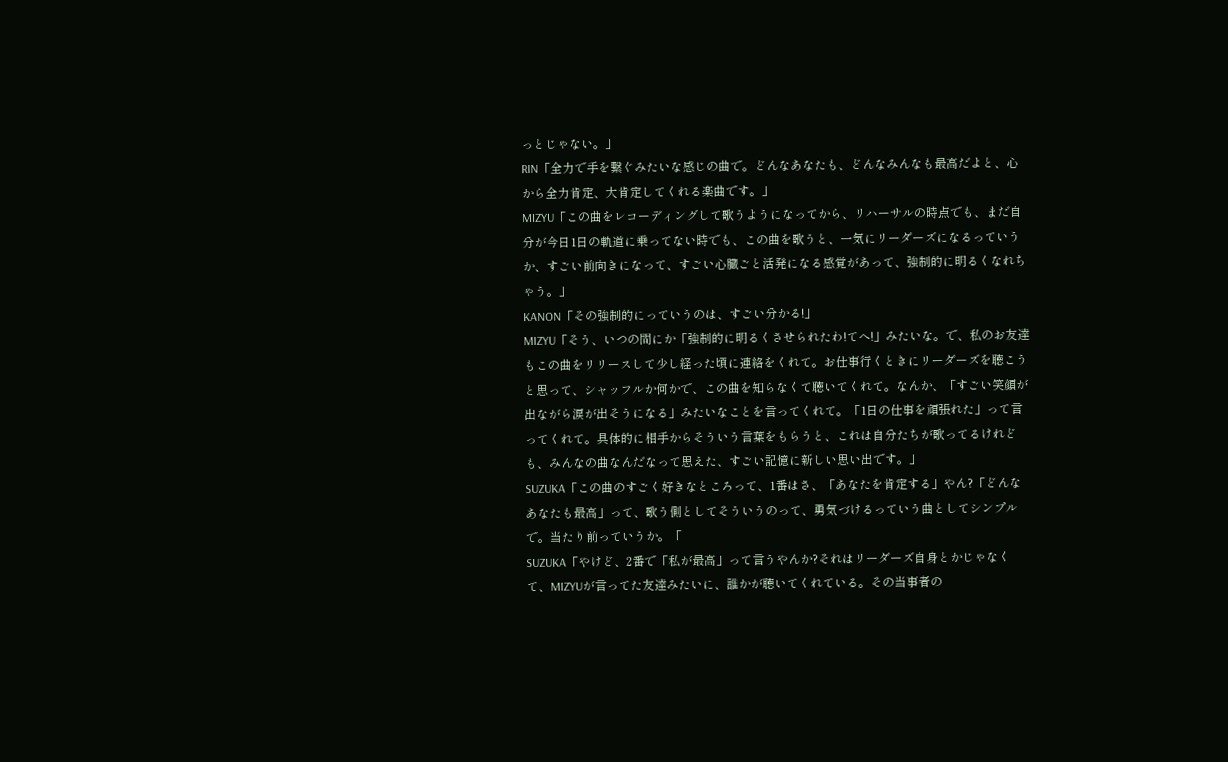っとじゃない。」
RIN「全力で手を繋ぐみたいな感じの曲で。どんなあなたも、どんなみんなも最高だよと、心から全力肯定、大肯定してくれる楽曲です。」
MIZYU「この曲をレコーディングして歌うようになってから、リハーサルの時点でも、まだ自分が今日1日の軌道に乗ってない時でも、この曲を歌うと、一気にリーダーズになるっていうか、すごい前向きになって、すごい心臓ごと活発になる感覚があって、強制的に明るくなれちゃう。」
KANON「その強制的にっていうのは、すごい分かる!」
MIZYU「そう、いつの間にか「強制的に明るくさせられたわ!てへ!」みたいな。で、私のお友達もこの曲をリリースして少し経った頃に連絡をくれて。お仕事行くときにリーダーズを聴こうと思って、シャッフルか何かで、この曲を知らなくて聴いてくれて。なんか、「すごい笑顔が出ながら涙が出そうになる」みたいなことを言ってくれて。「1日の仕事を頑張れた」って言ってくれて。具体的に相手からそういう言葉をもらうと、これは自分たちが歌ってるけれども、みんなの曲なんだなって思えた、すごい記憶に新しい思い出です。」
SUZUKA「この曲のすごく好きなところって、1番はさ、「あなたを肯定する」やん?「どんなあなたも最高」って、歌う側としてそういうのって、勇気づけるっていう曲としてシンプルで。当たり前っていうか。「
SUZUKA「やけど、2番で「私が最高」って言うやんか?それはリーダーズ自身とかじゃなくて、MIZYUが言ってた友達みたいに、誰かが聴いてくれている。その当事者の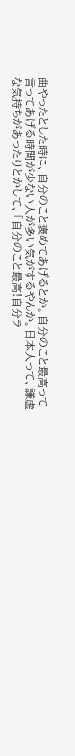曲やったとした時に、自分のこと褒めてあげるとか。自分のこと最高って言ってあげる時間が少ない人が多い気がするやんか。日本人って、謙虚な気持ちがあったりとかして、「自分のこと最高!自分ラ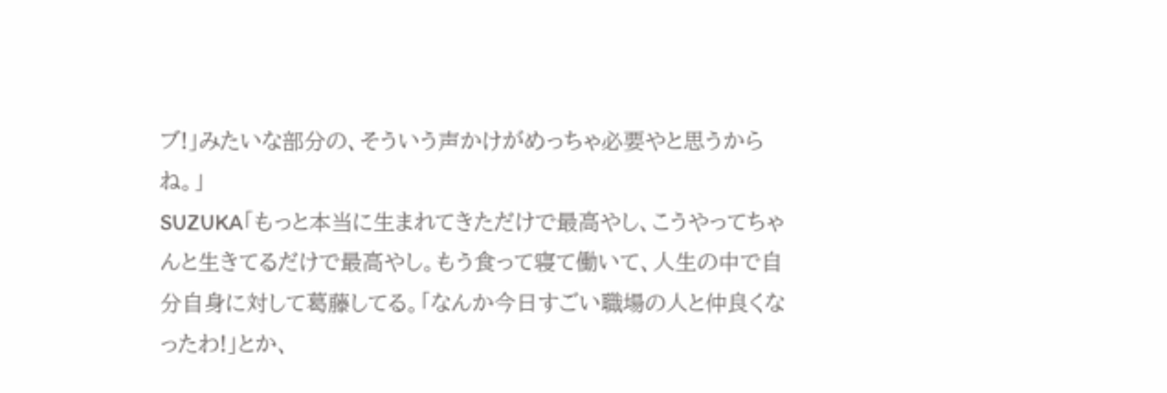ブ!」みたいな部分の、そういう声かけがめっちゃ必要やと思うからね。」
SUZUKA「もっと本当に生まれてきただけで最高やし、こうやってちゃんと生きてるだけで最高やし。もう食って寝て働いて、人生の中で自分自身に対して葛藤してる。「なんか今日すごい職場の人と仲良くなったわ!」とか、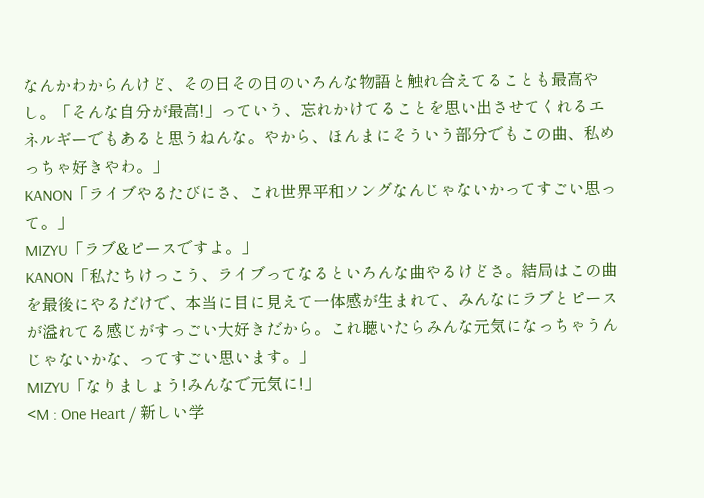なんかわからんけど、その日その日のいろんな物語と触れ合えてることも最高やし。「そんな自分が最高!」っていう、忘れかけてることを思い出させてくれるエネルギーでもあると思うねんな。やから、ほんまにそういう部分でもこの曲、私めっちゃ好きやわ。」
KANON「ライブやるたびにさ、これ世界平和ソングなんじゃないかってすごい思って。」
MIZYU「ラブ&ピースですよ。」
KANON「私たちけっこう、ライブってなるといろんな曲やるけどさ。結局はこの曲を最後にやるだけで、本当に目に見えて一体感が生まれて、みんなにラブとピースが溢れてる感じがすっごい大好きだから。これ聴いたらみんな元気になっちゃうんじゃないかな、ってすごい思います。」
MIZYU「なりましょう!みんなで元気に!」
<M : One Heart / 新しい学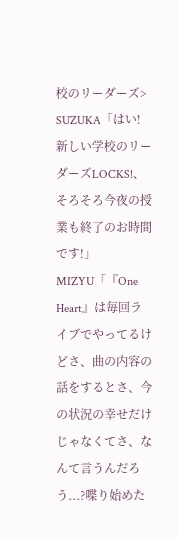校のリーダーズ>
SUZUKA「はい!新しい学校のリーダーズLOCKS!、そろそろ今夜の授業も終了のお時間です!」
MIZYU「『One Heart』は毎回ライブでやってるけどさ、曲の内容の話をするとさ、今の状況の幸せだけじゃなくてさ、なんて言うんだろう...?喋り始めた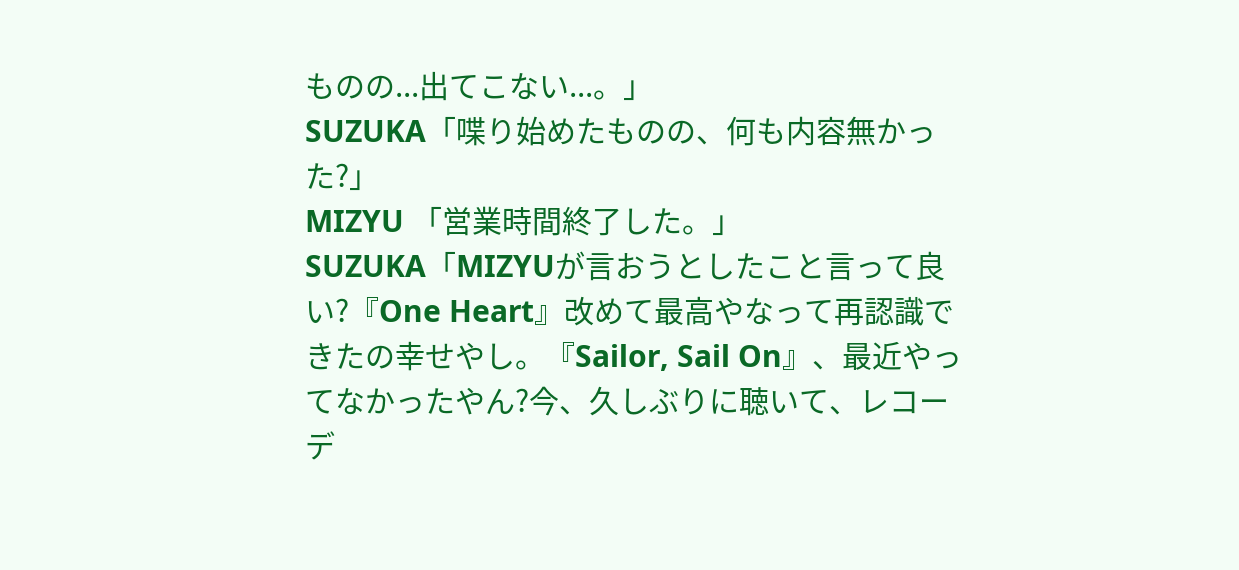ものの...出てこない...。」
SUZUKA「喋り始めたものの、何も内容無かった?」
MIZYU 「営業時間終了した。」
SUZUKA「MIZYUが言おうとしたこと言って良い?『One Heart』改めて最高やなって再認識できたの幸せやし。『Sailor, Sail On』、最近やってなかったやん?今、久しぶりに聴いて、レコーデ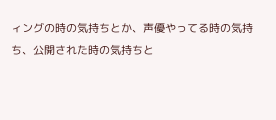ィングの時の気持ちとか、声優やってる時の気持ち、公開された時の気持ちと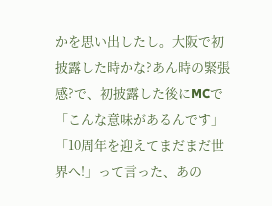かを思い出したし。大阪で初披露した時かな?あん時の緊張感?で、初披露した後にMCで「こんな意味があるんです」「10周年を迎えてまだまだ世界へ!」って言った、あの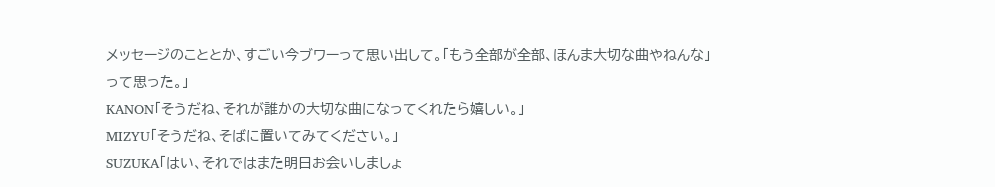メッセージのこととか、すごい今ブワーって思い出して。「もう全部が全部、ほんま大切な曲やねんな」って思った。」
KANON「そうだね、それが誰かの大切な曲になってくれたら嬉しい。」
MIZYU「そうだね、そばに置いてみてください。」
SUZUKA「はい、それではまた明日お会いしましょ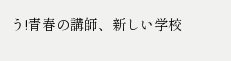う!青春の講師、新しい学校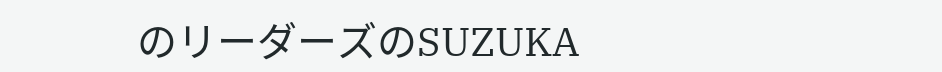のリーダーズのSUZUKA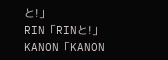と!」
RIN「RINと!」
KANON「KANON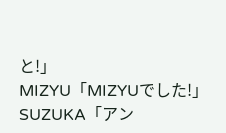と!」
MIZYU「MIZYUでした!」
SUZUKA「アン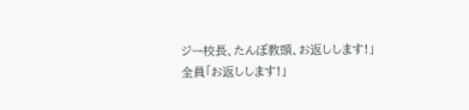ジー校長、たんぼ教頭、お返しします!」
全員「お返しします!」